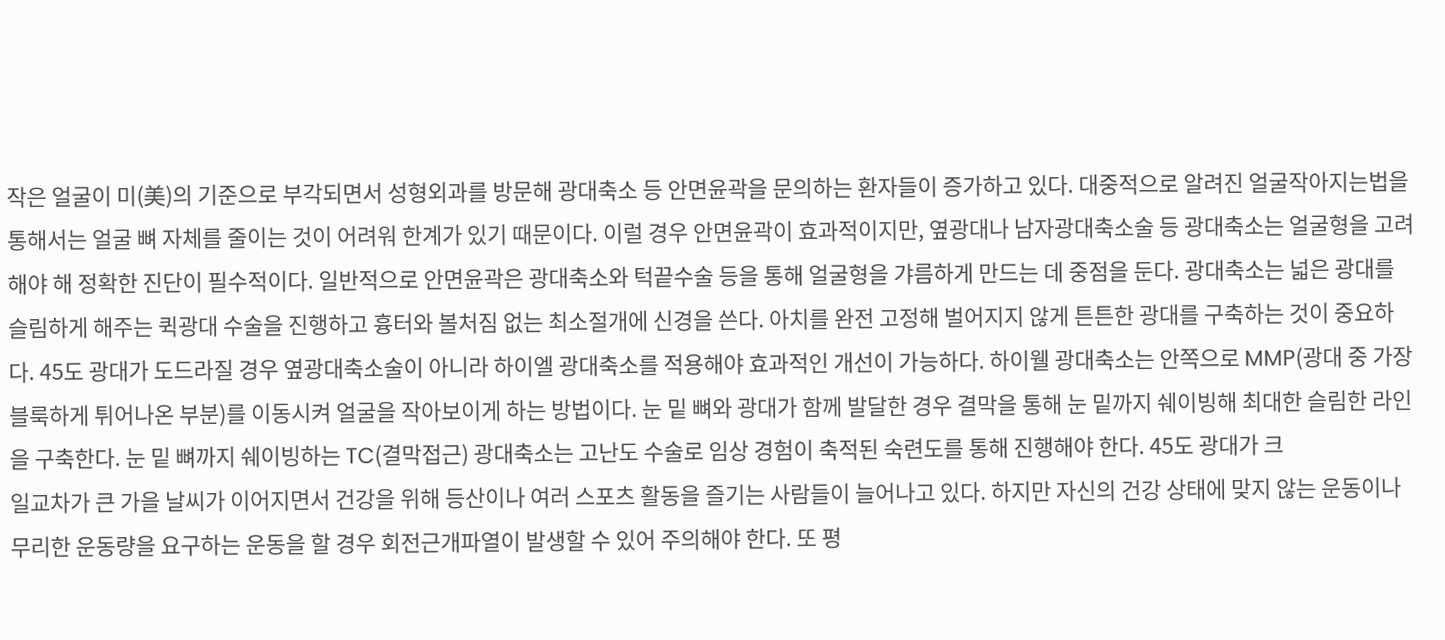작은 얼굴이 미(美)의 기준으로 부각되면서 성형외과를 방문해 광대축소 등 안면윤곽을 문의하는 환자들이 증가하고 있다. 대중적으로 알려진 얼굴작아지는법을 통해서는 얼굴 뼈 자체를 줄이는 것이 어려워 한계가 있기 때문이다. 이럴 경우 안면윤곽이 효과적이지만, 옆광대나 남자광대축소술 등 광대축소는 얼굴형을 고려해야 해 정확한 진단이 필수적이다. 일반적으로 안면윤곽은 광대축소와 턱끝수술 등을 통해 얼굴형을 갸름하게 만드는 데 중점을 둔다. 광대축소는 넓은 광대를 슬림하게 해주는 퀵광대 수술을 진행하고 흉터와 볼처짐 없는 최소절개에 신경을 쓴다. 아치를 완전 고정해 벌어지지 않게 튼튼한 광대를 구축하는 것이 중요하다. 45도 광대가 도드라질 경우 옆광대축소술이 아니라 하이엘 광대축소를 적용해야 효과적인 개선이 가능하다. 하이웰 광대축소는 안쪽으로 MMP(광대 중 가장 블룩하게 튀어나온 부분)를 이동시켜 얼굴을 작아보이게 하는 방법이다. 눈 밑 뼈와 광대가 함께 발달한 경우 결막을 통해 눈 밑까지 쉐이빙해 최대한 슬림한 라인을 구축한다. 눈 밑 뼈까지 쉐이빙하는 TC(결막접근) 광대축소는 고난도 수술로 임상 경험이 축적된 숙련도를 통해 진행해야 한다. 45도 광대가 크
일교차가 큰 가을 날씨가 이어지면서 건강을 위해 등산이나 여러 스포츠 활동을 즐기는 사람들이 늘어나고 있다. 하지만 자신의 건강 상태에 맞지 않는 운동이나 무리한 운동량을 요구하는 운동을 할 경우 회전근개파열이 발생할 수 있어 주의해야 한다. 또 평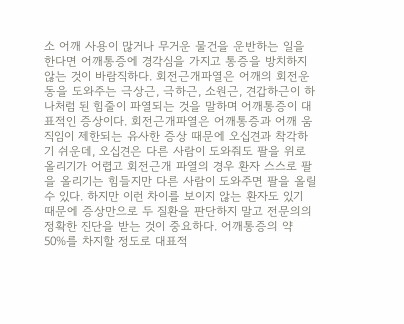소 어깨 사용이 많거나 무거운 물건을 운반하는 일을 한다면 어깨통증에 경각심을 가지고 통증을 방치하지 않는 것이 바람직하다. 회전근개파열은 어깨의 회전운동을 도와주는 극상근, 극하근, 소원근, 견갑하근이 하나처럼 된 힘줄이 파열되는 것을 말하며 어깨통증이 대표적인 증상이다. 회전근개파열은 어깨통증과 어깨 움직임이 제한되는 유사한 증상 때문에 오십견과 착각하기 쉬운데, 오십견은 다른 사람이 도와줘도 팔을 위로 올리기가 어렵고 회전근개 파열의 경우 환자 스스로 팔을 올리기는 힘들지만 다른 사람이 도와주면 팔을 올릴 수 있다. 하지만 이런 차이를 보이지 않는 환자도 있기 때문에 증상만으로 두 질환을 판단하지 말고 전문의의 정확한 진단을 받는 것이 중요하다. 어깨통증의 약 50%를 차지할 정도로 대표적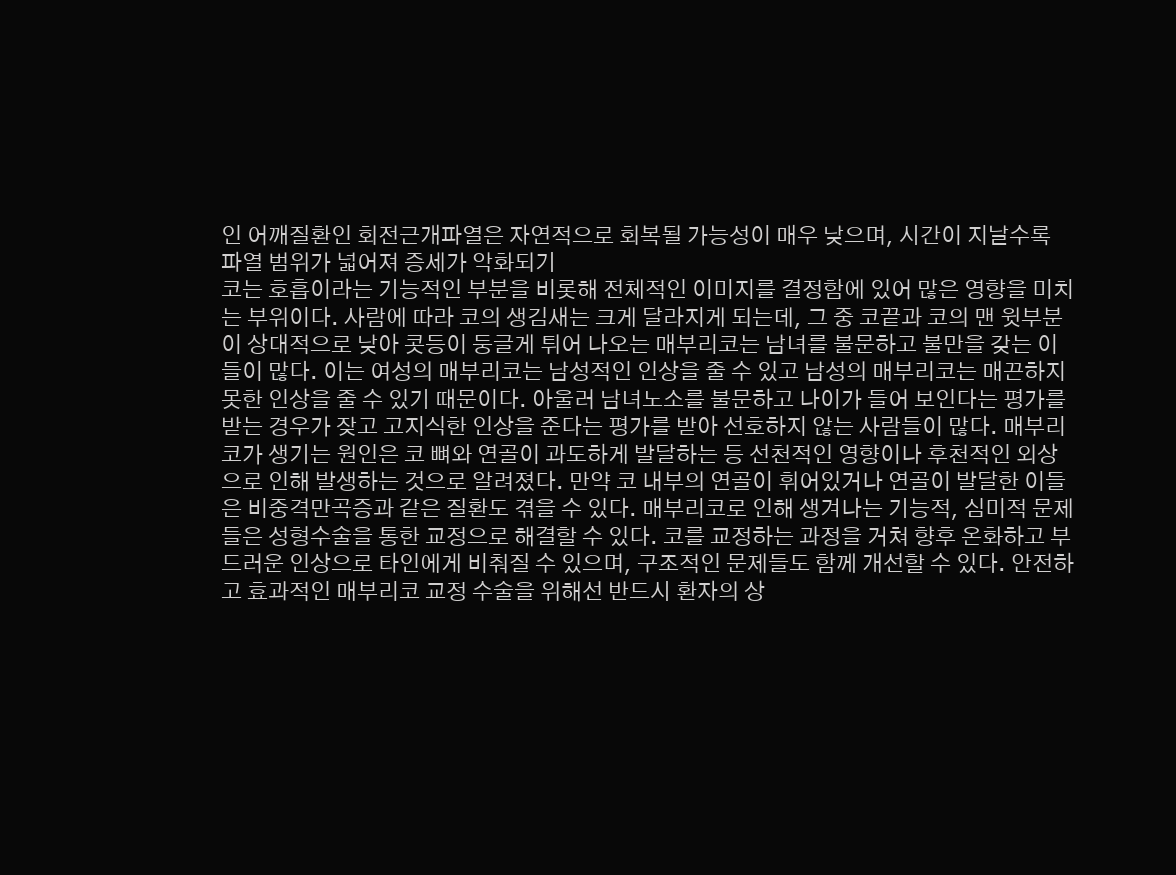인 어깨질환인 회전근개파열은 자연적으로 회복될 가능성이 매우 낮으며, 시간이 지날수록 파열 범위가 넓어져 증세가 악화되기
코는 호흡이라는 기능적인 부분을 비롯해 전체적인 이미지를 결정함에 있어 많은 영향을 미치는 부위이다. 사람에 따라 코의 생김새는 크게 달라지게 되는데, 그 중 코끝과 코의 맨 윗부분이 상대적으로 낮아 콧등이 둥글게 튀어 나오는 매부리코는 남녀를 불문하고 불만을 갖는 이들이 많다. 이는 여성의 매부리코는 남성적인 인상을 줄 수 있고 남성의 매부리코는 매끈하지 못한 인상을 줄 수 있기 때문이다. 아울러 남녀노소를 불문하고 나이가 들어 보인다는 평가를 받는 경우가 잦고 고지식한 인상을 준다는 평가를 받아 선호하지 않는 사람들이 많다. 매부리코가 생기는 원인은 코 뼈와 연골이 과도하게 발달하는 등 선천적인 영향이나 후천적인 외상으로 인해 발생하는 것으로 알려졌다. 만약 코 내부의 연골이 휘어있거나 연골이 발달한 이들은 비중격만곡증과 같은 질환도 겪을 수 있다. 매부리코로 인해 생겨나는 기능적, 심미적 문제들은 성형수술을 통한 교정으로 해결할 수 있다. 코를 교정하는 과정을 거쳐 향후 온화하고 부드러운 인상으로 타인에게 비춰질 수 있으며, 구조적인 문제들도 함께 개선할 수 있다. 안전하고 효과적인 매부리코 교정 수술을 위해선 반드시 환자의 상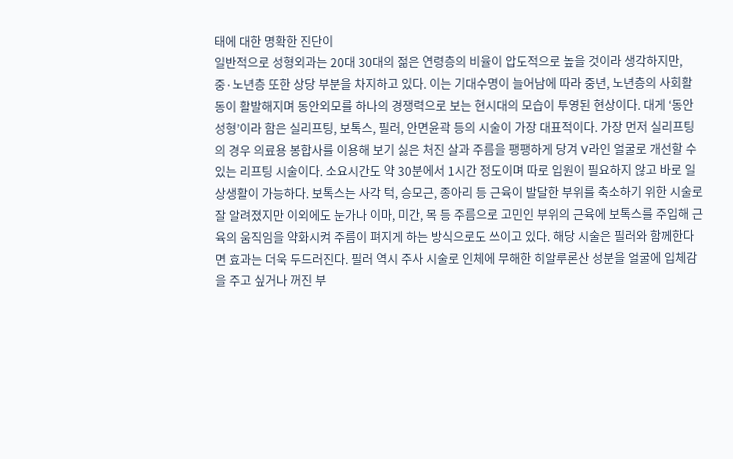태에 대한 명확한 진단이
일반적으로 성형외과는 20대 30대의 젊은 연령층의 비율이 압도적으로 높을 것이라 생각하지만, 중·노년층 또한 상당 부분을 차지하고 있다. 이는 기대수명이 늘어남에 따라 중년, 노년층의 사회활동이 활발해지며 동안외모를 하나의 경쟁력으로 보는 현시대의 모습이 투영된 현상이다. 대게 ‘동안성형’이라 함은 실리프팅, 보톡스, 필러, 안면윤곽 등의 시술이 가장 대표적이다. 가장 먼저 실리프팅의 경우 의료용 봉합사를 이용해 보기 싫은 처진 살과 주름을 팽팽하게 당겨 V라인 얼굴로 개선할 수 있는 리프팅 시술이다. 소요시간도 약 30분에서 1시간 정도이며 따로 입원이 필요하지 않고 바로 일상생활이 가능하다. 보톡스는 사각 턱, 승모근, 종아리 등 근육이 발달한 부위를 축소하기 위한 시술로 잘 알려졌지만 이외에도 눈가나 이마, 미간, 목 등 주름으로 고민인 부위의 근육에 보톡스를 주입해 근육의 움직임을 약화시켜 주름이 펴지게 하는 방식으로도 쓰이고 있다. 해당 시술은 필러와 함께한다면 효과는 더욱 두드러진다. 필러 역시 주사 시술로 인체에 무해한 히알루론산 성분을 얼굴에 입체감을 주고 싶거나 꺼진 부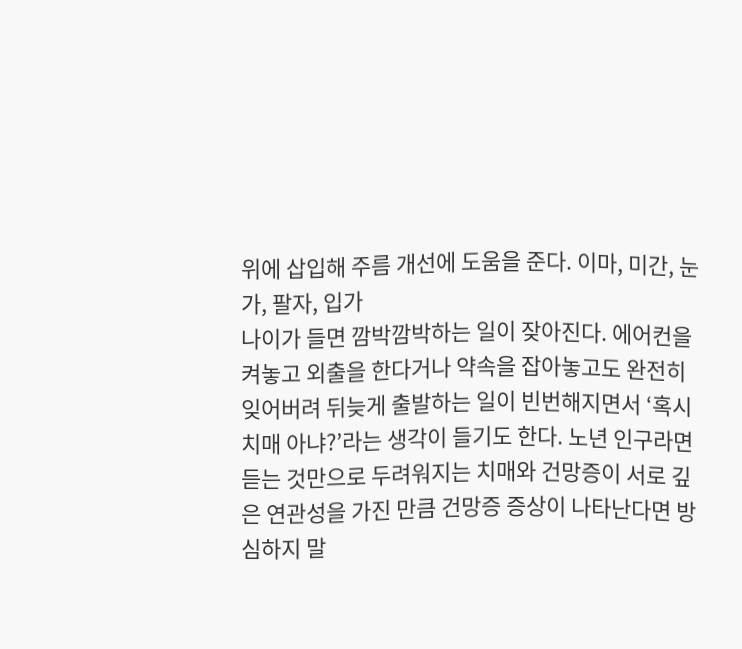위에 삽입해 주름 개선에 도움을 준다. 이마, 미간, 눈가, 팔자, 입가
나이가 들면 깜박깜박하는 일이 잦아진다. 에어컨을 켜놓고 외출을 한다거나 약속을 잡아놓고도 완전히 잊어버려 뒤늦게 출발하는 일이 빈번해지면서 ‘혹시 치매 아냐?’라는 생각이 들기도 한다. 노년 인구라면 듣는 것만으로 두려워지는 치매와 건망증이 서로 깊은 연관성을 가진 만큼 건망증 증상이 나타난다면 방심하지 말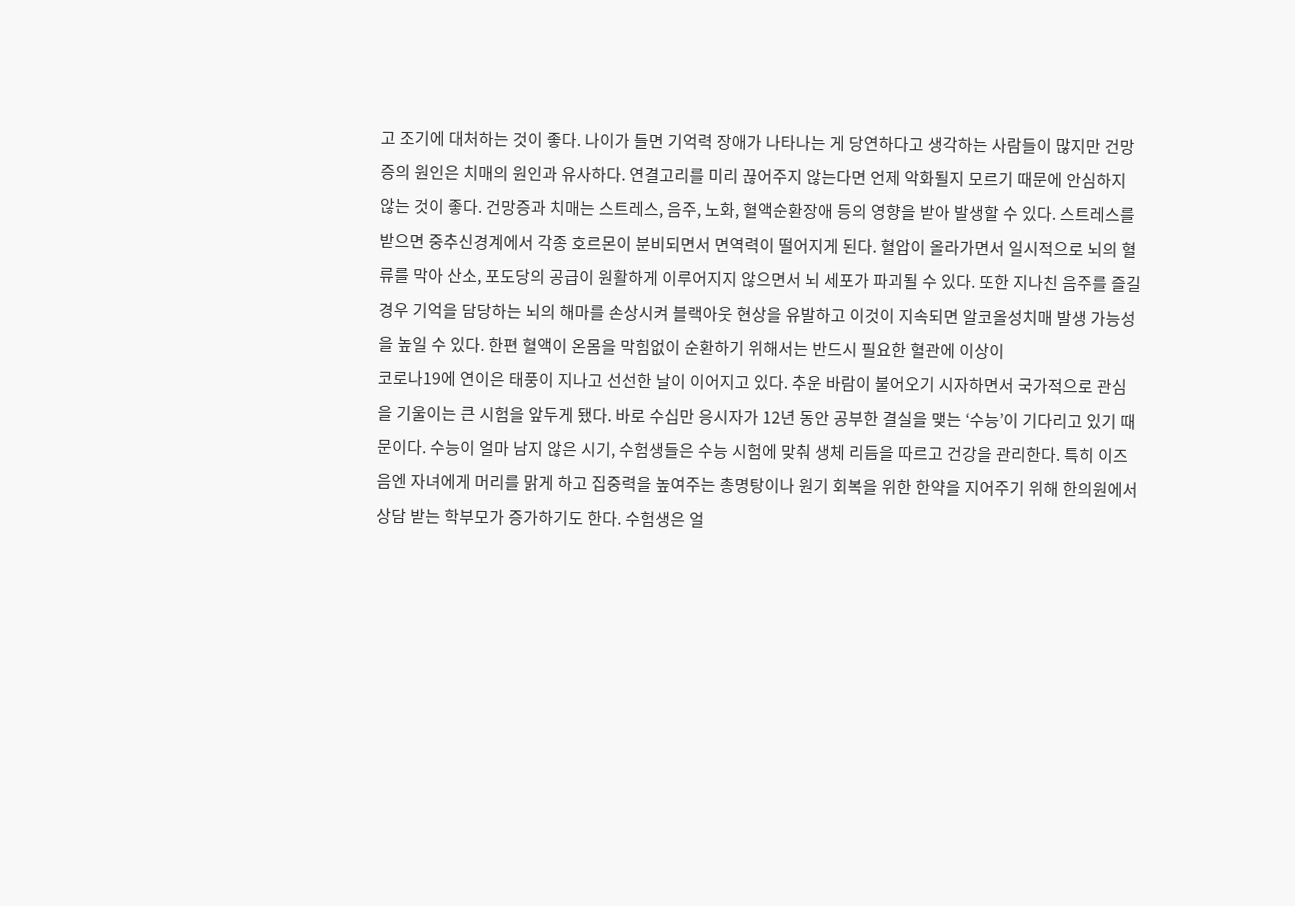고 조기에 대처하는 것이 좋다. 나이가 들면 기억력 장애가 나타나는 게 당연하다고 생각하는 사람들이 많지만 건망증의 원인은 치매의 원인과 유사하다. 연결고리를 미리 끊어주지 않는다면 언제 악화될지 모르기 때문에 안심하지 않는 것이 좋다. 건망증과 치매는 스트레스, 음주, 노화, 혈액순환장애 등의 영향을 받아 발생할 수 있다. 스트레스를 받으면 중추신경계에서 각종 호르몬이 분비되면서 면역력이 떨어지게 된다. 혈압이 올라가면서 일시적으로 뇌의 혈류를 막아 산소, 포도당의 공급이 원활하게 이루어지지 않으면서 뇌 세포가 파괴될 수 있다. 또한 지나친 음주를 즐길 경우 기억을 담당하는 뇌의 해마를 손상시켜 블랙아웃 현상을 유발하고 이것이 지속되면 알코올성치매 발생 가능성을 높일 수 있다. 한편 혈액이 온몸을 막힘없이 순환하기 위해서는 반드시 필요한 혈관에 이상이
코로나19에 연이은 태풍이 지나고 선선한 날이 이어지고 있다. 추운 바람이 불어오기 시자하면서 국가적으로 관심을 기울이는 큰 시험을 앞두게 됐다. 바로 수십만 응시자가 12년 동안 공부한 결실을 맺는 ‘수능’이 기다리고 있기 때문이다. 수능이 얼마 남지 않은 시기, 수험생들은 수능 시험에 맞춰 생체 리듬을 따르고 건강을 관리한다. 특히 이즈음엔 자녀에게 머리를 맑게 하고 집중력을 높여주는 총명탕이나 원기 회복을 위한 한약을 지어주기 위해 한의원에서 상담 받는 학부모가 증가하기도 한다. 수험생은 얼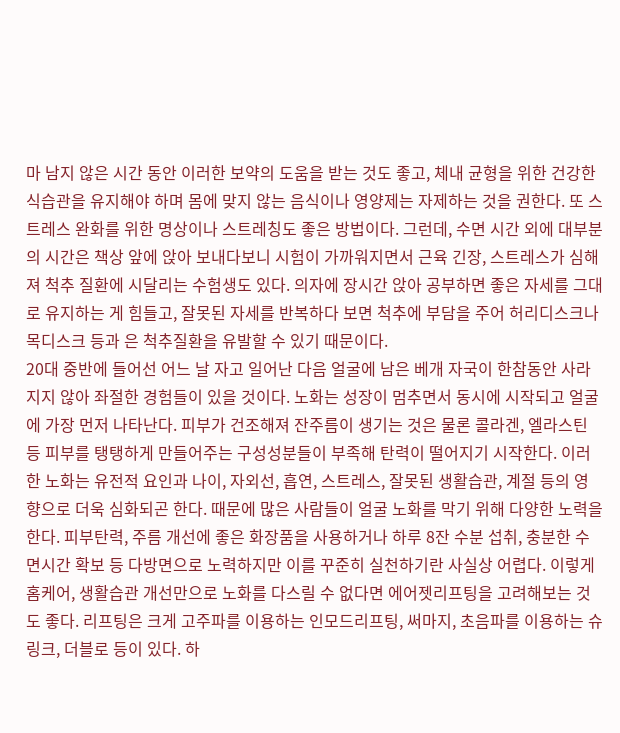마 남지 않은 시간 동안 이러한 보약의 도움을 받는 것도 좋고, 체내 균형을 위한 건강한 식습관을 유지해야 하며 몸에 맞지 않는 음식이나 영양제는 자제하는 것을 권한다. 또 스트레스 완화를 위한 명상이나 스트레칭도 좋은 방법이다. 그런데, 수면 시간 외에 대부분의 시간은 책상 앞에 앉아 보내다보니 시험이 가까워지면서 근육 긴장, 스트레스가 심해져 척추 질환에 시달리는 수험생도 있다. 의자에 장시간 앉아 공부하면 좋은 자세를 그대로 유지하는 게 힘들고, 잘못된 자세를 반복하다 보면 척추에 부담을 주어 허리디스크나 목디스크 등과 은 척추질환을 유발할 수 있기 때문이다.
20대 중반에 들어선 어느 날 자고 일어난 다음 얼굴에 남은 베개 자국이 한참동안 사라지지 않아 좌절한 경험들이 있을 것이다. 노화는 성장이 멈추면서 동시에 시작되고 얼굴에 가장 먼저 나타난다. 피부가 건조해져 잔주름이 생기는 것은 물론 콜라겐, 엘라스틴 등 피부를 탱탱하게 만들어주는 구성성분들이 부족해 탄력이 떨어지기 시작한다. 이러한 노화는 유전적 요인과 나이, 자외선, 흡연, 스트레스, 잘못된 생활습관, 계절 등의 영향으로 더욱 심화되곤 한다. 때문에 많은 사람들이 얼굴 노화를 막기 위해 다양한 노력을 한다. 피부탄력, 주름 개선에 좋은 화장품을 사용하거나 하루 8잔 수분 섭취, 충분한 수면시간 확보 등 다방면으로 노력하지만 이를 꾸준히 실천하기란 사실상 어렵다. 이렇게 홈케어, 생활습관 개선만으로 노화를 다스릴 수 없다면 에어젯리프팅을 고려해보는 것도 좋다. 리프팅은 크게 고주파를 이용하는 인모드리프팅, 써마지, 초음파를 이용하는 슈링크, 더블로 등이 있다. 하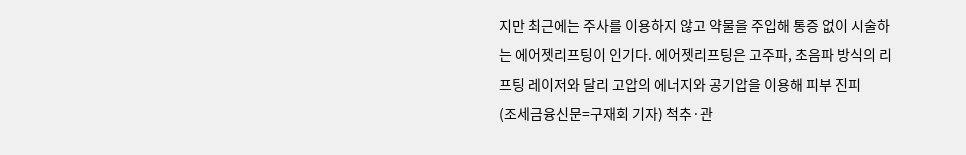지만 최근에는 주사를 이용하지 않고 약물을 주입해 통증 없이 시술하는 에어젯리프팅이 인기다. 에어젯리프팅은 고주파, 초음파 방식의 리프팅 레이저와 달리 고압의 에너지와 공기압을 이용해 피부 진피
(조세금융신문=구재회 기자) 척추·관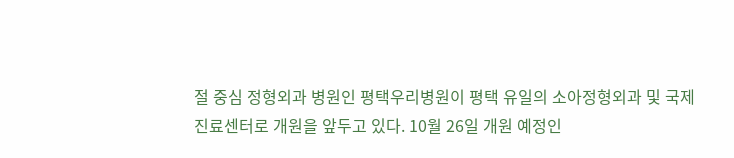절 중심 정형외과 병원인 평택우리병원이 평택 유일의 소아정형외과 및 국제진료센터로 개원을 앞두고 있다. 10월 26일 개원 예정인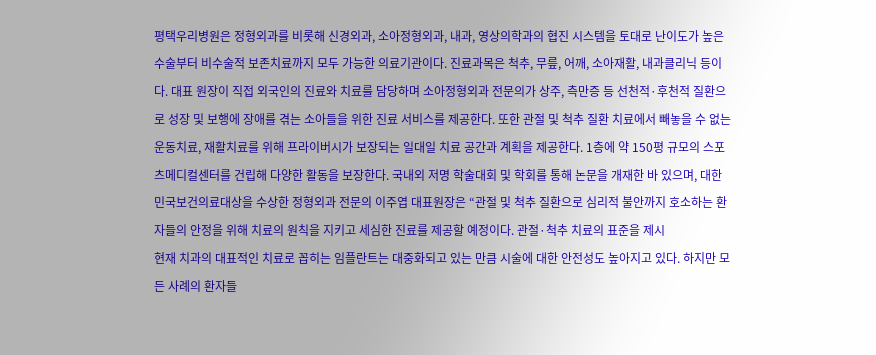평택우리병원은 정형외과를 비롯해 신경외과, 소아정형외과, 내과, 영상의학과의 협진 시스템을 토대로 난이도가 높은 수술부터 비수술적 보존치료까지 모두 가능한 의료기관이다. 진료과목은 척추, 무릎, 어깨, 소아재활, 내과클리닉 등이다. 대표 원장이 직접 외국인의 진료와 치료를 담당하며 소아정형외과 전문의가 상주, 측만증 등 선천적·후천적 질환으로 성장 및 보행에 장애를 겪는 소아들을 위한 진료 서비스를 제공한다. 또한 관절 및 척추 질환 치료에서 빼놓을 수 없는 운동치료, 재활치료를 위해 프라이버시가 보장되는 일대일 치료 공간과 계획을 제공한다. 1층에 약 150평 규모의 스포츠메디컬센터를 건립해 다양한 활동을 보장한다. 국내외 저명 학술대회 및 학회를 통해 논문을 개재한 바 있으며, 대한민국보건의료대상을 수상한 정형외과 전문의 이주엽 대표원장은 “관절 및 척추 질환으로 심리적 불안까지 호소하는 환자들의 안정을 위해 치료의 원칙을 지키고 세심한 진료를 제공할 예정이다. 관절·척추 치료의 표준을 제시
현재 치과의 대표적인 치료로 꼽히는 임플란트는 대중화되고 있는 만큼 시술에 대한 안전성도 높아지고 있다. 하지만 모든 사례의 환자들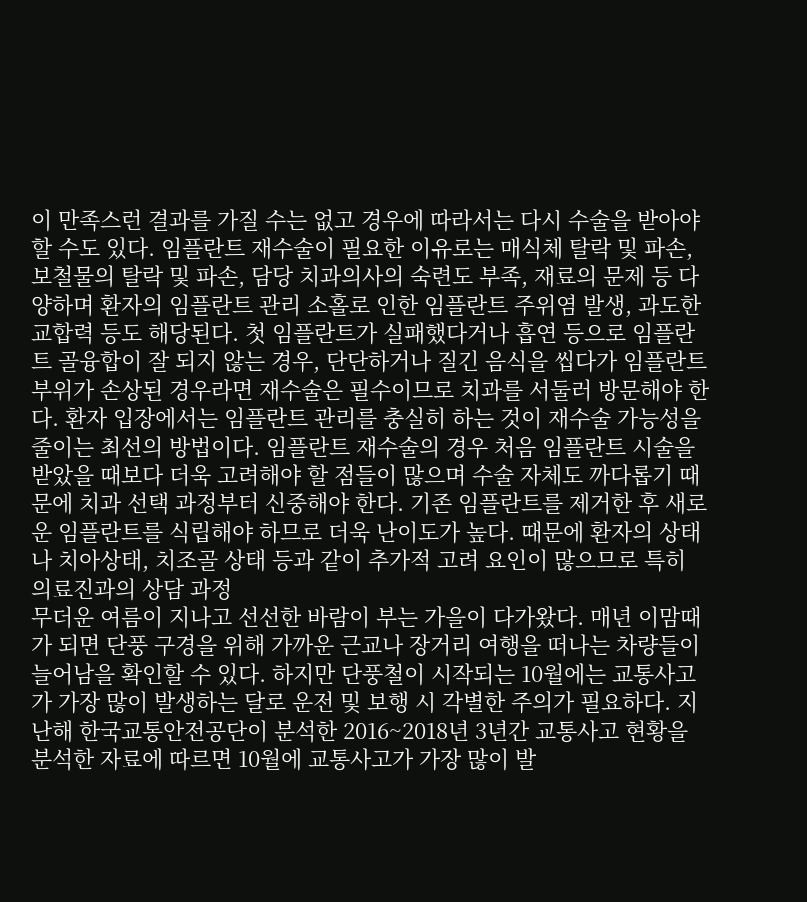이 만족스런 결과를 가질 수는 없고 경우에 따라서는 다시 수술을 받아야 할 수도 있다. 임플란트 재수술이 필요한 이유로는 매식체 탈락 및 파손, 보철물의 탈락 및 파손, 담당 치과의사의 숙련도 부족, 재료의 문제 등 다양하며 환자의 임플란트 관리 소홀로 인한 임플란트 주위염 발생, 과도한 교합력 등도 해당된다. 첫 임플란트가 실패했다거나 흡연 등으로 임플란트 골융합이 잘 되지 않는 경우, 단단하거나 질긴 음식을 씹다가 임플란트 부위가 손상된 경우라면 재수술은 필수이므로 치과를 서둘러 방문해야 한다. 환자 입장에서는 임플란트 관리를 충실히 하는 것이 재수술 가능성을 줄이는 최선의 방법이다. 임플란트 재수술의 경우 처음 임플란트 시술을 받았을 때보다 더욱 고려해야 할 점들이 많으며 수술 자체도 까다롭기 때문에 치과 선택 과정부터 신중해야 한다. 기존 임플란트를 제거한 후 새로운 임플란트를 식립해야 하므로 더욱 난이도가 높다. 때문에 환자의 상태나 치아상태, 치조골 상태 등과 같이 추가적 고려 요인이 많으므로 특히 의료진과의 상담 과정
무더운 여름이 지나고 선선한 바람이 부는 가을이 다가왔다. 매년 이맘때가 되면 단풍 구경을 위해 가까운 근교나 장거리 여행을 떠나는 차량들이 늘어남을 확인할 수 있다. 하지만 단풍철이 시작되는 10월에는 교통사고가 가장 많이 발생하는 달로 운전 및 보행 시 각별한 주의가 필요하다. 지난해 한국교통안전공단이 분석한 2016~2018년 3년간 교통사고 현황을 분석한 자료에 따르면 10월에 교통사고가 가장 많이 발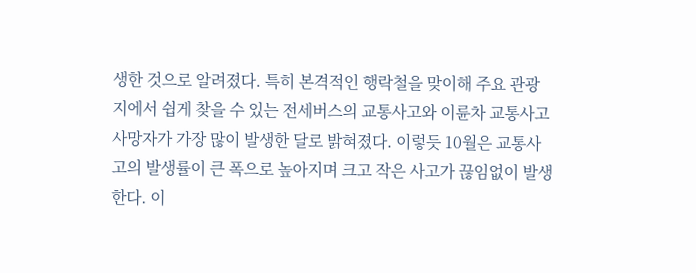생한 것으로 알려졌다. 특히 본격적인 행락철을 맞이해 주요 관광지에서 쉽게 찾을 수 있는 전세버스의 교통사고와 이륜차 교통사고 사망자가 가장 많이 발생한 달로 밝혀졌다. 이렇듯 10월은 교통사고의 발생률이 큰 폭으로 높아지며 크고 작은 사고가 끊임없이 발생한다. 이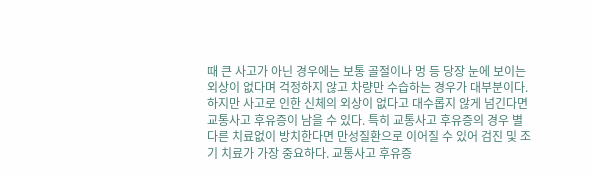때 큰 사고가 아닌 경우에는 보통 골절이나 멍 등 당장 눈에 보이는 외상이 없다며 걱정하지 않고 차량만 수습하는 경우가 대부분이다. 하지만 사고로 인한 신체의 외상이 없다고 대수롭지 않게 넘긴다면 교통사고 후유증이 남을 수 있다. 특히 교통사고 후유증의 경우 별다른 치료없이 방치한다면 만성질환으로 이어질 수 있어 검진 및 조기 치료가 가장 중요하다. 교통사고 후유증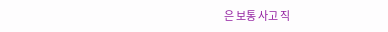은 보통 사고 직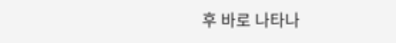후 바로 나타나